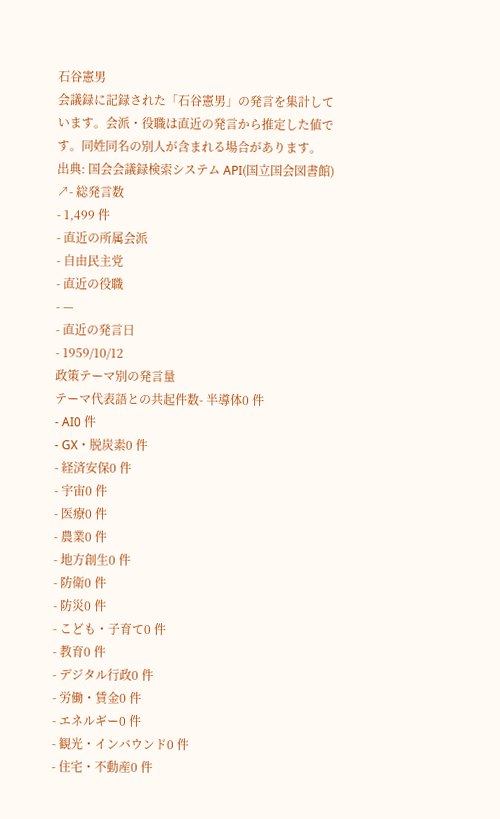石谷憲男
会議録に記録された「石谷憲男」の発言を集計しています。会派・役職は直近の発言から推定した値です。同姓同名の別人が含まれる場合があります。
出典: 国会会議録検索システム API(国立国会図書館) ↗- 総発言数
- 1,499 件
- 直近の所属会派
- 自由民主党
- 直近の役職
- —
- 直近の発言日
- 1959/10/12
政策テーマ別の発言量
テーマ代表語との共起件数- 半導体0 件
- AI0 件
- GX・脱炭素0 件
- 経済安保0 件
- 宇宙0 件
- 医療0 件
- 農業0 件
- 地方創生0 件
- 防衛0 件
- 防災0 件
- こども・子育て0 件
- 教育0 件
- デジタル行政0 件
- 労働・賃金0 件
- エネルギー0 件
- 観光・インバウンド0 件
- 住宅・不動産0 件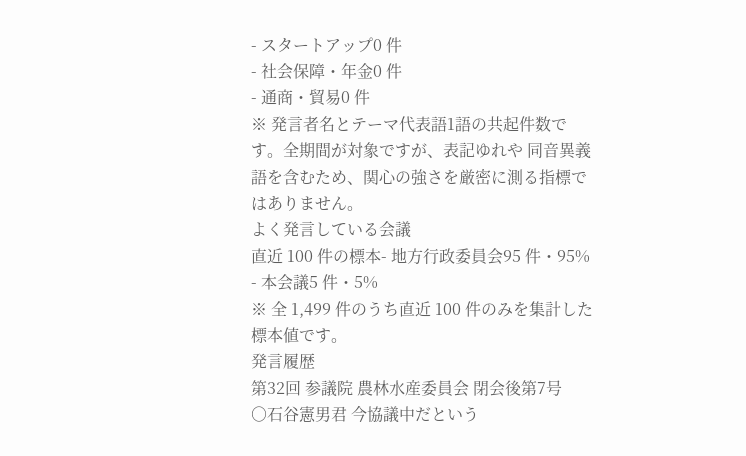- スタートアップ0 件
- 社会保障・年金0 件
- 通商・貿易0 件
※ 発言者名とテーマ代表語1語の共起件数です。全期間が対象ですが、表記ゆれや 同音異義語を含むため、関心の強さを厳密に測る指標ではありません。
よく発言している会議
直近 100 件の標本- 地方行政委員会95 件・95%
- 本会議5 件・5%
※ 全 1,499 件のうち直近 100 件のみを集計した標本値です。
発言履歴
第32回 参議院 農林水産委員会 閉会後第7号
○石谷憲男君 今協議中だという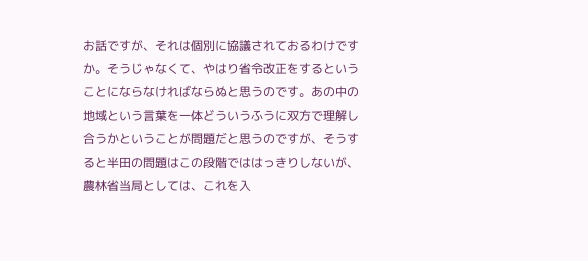お話ですが、それは個別に協議されておるわけですか。そうじゃなくて、やはり省令改正をするということにならなければならぬと思うのです。あの中の地域という言葉を一体どういうふうに双方で理解し合うかということが問題だと思うのですが、そうすると半田の問題はこの段階でははっきりしないが、農林省当局としては、これを入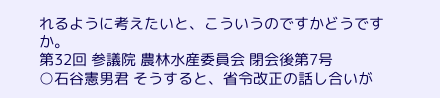れるように考えたいと、こういうのですかどうですか。
第32回 参議院 農林水産委員会 閉会後第7号
○石谷憲男君 そうすると、省令改正の話し合いが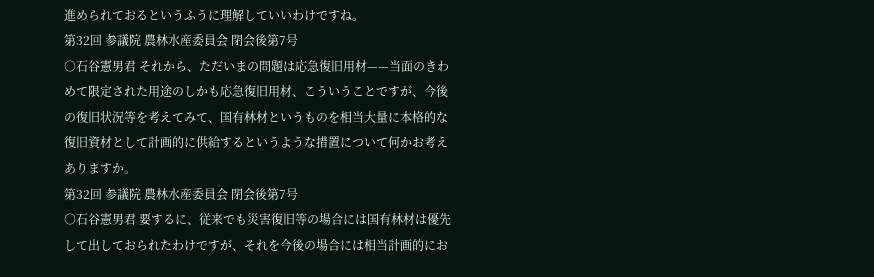進められておるというふうに理解していいわけですね。
第32回 参議院 農林水産委員会 閉会後第7号
○石谷憲男君 それから、ただいまの問題は応急復旧用材——当面のきわめて限定された用途のしかも応急復旧用材、こういうことですが、今後の復旧状況等を考えてみて、国有林材というものを相当大量に本格的な復旧資材として計画的に供給するというような措置について何かお考えありますか。
第32回 参議院 農林水産委員会 閉会後第7号
○石谷憲男君 要するに、従来でも災害復旧等の場合には国有林材は優先して出しておられたわけですが、それを今後の場合には相当計画的にお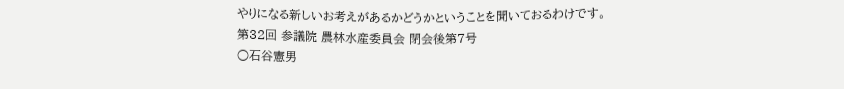やりになる新しいお考えがあるかどうかということを聞いておるわけです。
第32回 参議院 農林水産委員会 閉会後第7号
○石谷憲男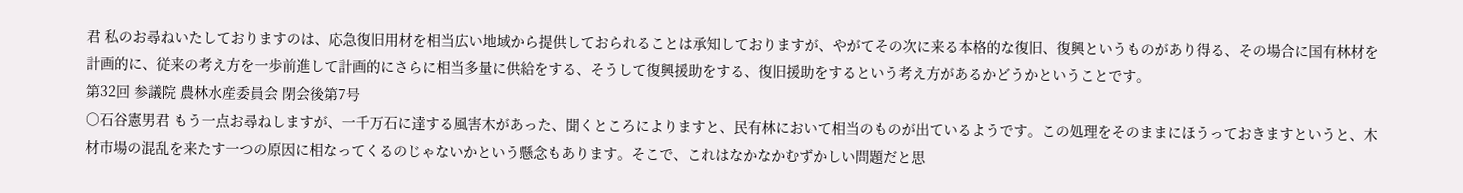君 私のお尋ねいたしておりますのは、応急復旧用材を相当広い地域から提供しておられることは承知しておりますが、やがてその次に来る本格的な復旧、復興というものがあり得る、その場合に国有林材を計画的に、従来の考え方を一歩前進して計画的にさらに相当多量に供給をする、そうして復興援助をする、復旧援助をするという考え方があるかどうかということです。
第32回 参議院 農林水産委員会 閉会後第7号
○石谷憲男君 もう一点お尋ねしますが、一千万石に達する風害木があった、聞くところによりますと、民有林において相当のものが出ているようです。この処理をそのままにほうっておきますというと、木材市場の混乱を来たす一つの原因に相なってくるのじゃないかという懸念もあります。そこで、これはなかなかむずかしい問題だと思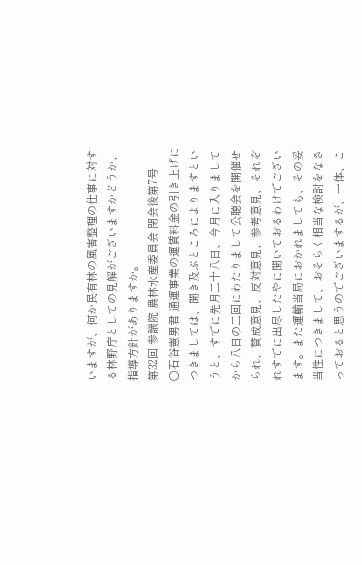いますが、何か民有林の風害整理の仕事に対する林野庁としての見解がございますかどうか、指導方針がありますか。
第32回 参議院 農林水産委員会 閉会後第7号
○石谷憲男君 通運事業の運賃料金の引き上げにつきましては、聞き及ぶところによりますというと、すでに先月二十八日、今月に入りましてから八日の二回にわたりまして公聴会を開催せられ、賛成意見、反対意見、参考意見、それぞれすでに出尽したやに聞いておるわけでございます。また運輸当局におかれましても、その妥当性につきまして、おそらく相当な検討をなさっておると思うのでございまするが、一体、こ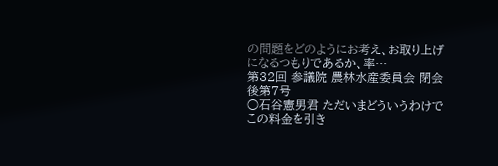の問題をどのようにお考え、お取り上げになるつもりであるか、率…
第32回 参議院 農林水産委員会 閉会後第7号
○石谷憲男君 ただいまどういうわけでこの料金を引き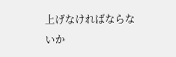上げなければならないか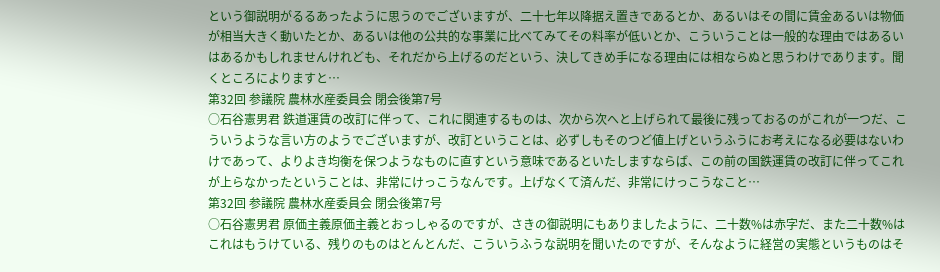という御説明がるるあったように思うのでございますが、二十七年以降据え置きであるとか、あるいはその間に賃金あるいは物価が相当大きく動いたとか、あるいは他の公共的な事業に比べてみてその料率が低いとか、こういうことは一般的な理由ではあるいはあるかもしれませんけれども、それだから上げるのだという、決してきめ手になる理由には相ならぬと思うわけであります。聞くところによりますと…
第32回 参議院 農林水産委員会 閉会後第7号
○石谷憲男君 鉄道運賃の改訂に伴って、これに関連するものは、次から次へと上げられて最後に残っておるのがこれが一つだ、こういうような言い方のようでございますが、改訂ということは、必ずしもそのつど値上げというふうにお考えになる必要はないわけであって、よりよき均衡を保つようなものに直すという意味であるといたしますならば、この前の国鉄運賃の改訂に伴ってこれが上らなかったということは、非常にけっこうなんです。上げなくて済んだ、非常にけっこうなこと…
第32回 参議院 農林水産委員会 閉会後第7号
○石谷憲男君 原価主義原価主義とおっしゃるのですが、さきの御説明にもありましたように、二十数%は赤字だ、また二十数%はこれはもうけている、残りのものはとんとんだ、こういうふうな説明を聞いたのですが、そんなように経営の実態というものはそ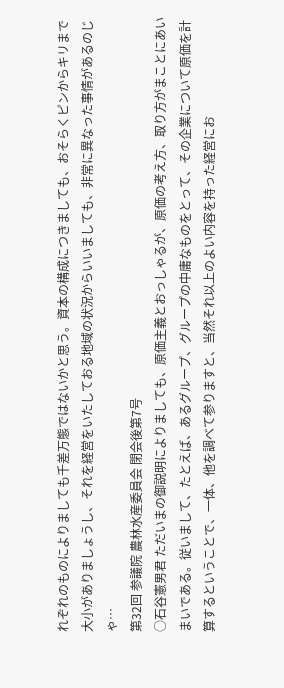れぞれのものによりましても千差万態ではないかと思う。資本の構成につきましても、おそらくピンからキリまで大小がありましょうし、それを経営をいたしておる地域の状況からいいましても、非常に異なった事情があるのじゃ…
第32回 参議院 農林水産委員会 閉会後第7号
○石谷憲男君 ただいまの御説明によりましても、原価主義とおっしゃるが、原価の考え方、取り方がまことにあいまいである。従いまして、たとえば、あるグループ、グループの中庸なものをとって、その企業について原価を計算するということで、一体、他を調べて参りますと、当然それ以上のよい内容を持った経営にお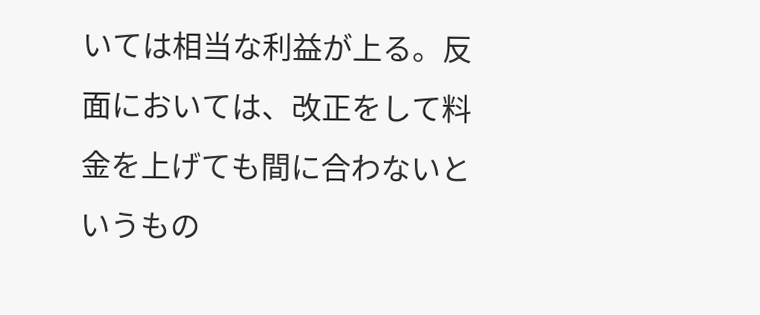いては相当な利益が上る。反面においては、改正をして料金を上げても間に合わないというもの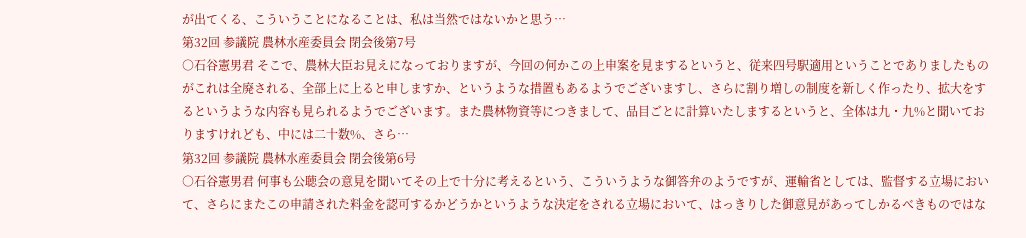が出てくる、こういうことになることは、私は当然ではないかと思う…
第32回 参議院 農林水産委員会 閉会後第7号
○石谷憲男君 そこで、農林大臣お見えになっておりますが、今回の何かこの上申案を見まするというと、従来四号駅適用ということでありましたものがこれは全廃される、全部上に上ると申しますか、というような措置もあるようでございますし、さらに割り増しの制度を新しく作ったり、拡大をするというような内容も見られるようでございます。また農林物資等につきまして、品目ごとに計算いたしまするというと、全体は九・九%と聞いておりますけれども、中には二十数%、さら…
第32回 参議院 農林水産委員会 閉会後第6号
○石谷憲男君 何事も公聴会の意見を聞いてその上で十分に考えるという、こういうような御答弁のようですが、運輸省としては、監督する立場において、さらにまたこの申請された料金を認可するかどうかというような決定をされる立場において、はっきりした御意見があってしかるべきものではな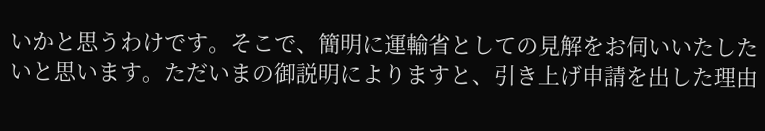いかと思うわけです。そこで、簡明に運輸省としての見解をお伺いいたしたいと思います。ただいまの御説明によりますと、引き上げ申請を出した理由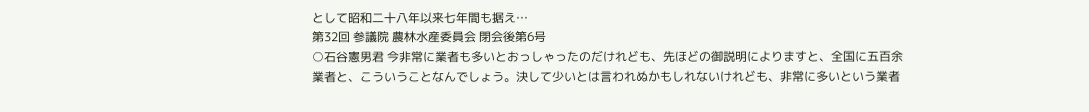として昭和二十八年以来七年間も据え…
第32回 参議院 農林水産委員会 閉会後第6号
○石谷憲男君 今非常に業者も多いとおっしゃったのだけれども、先ほどの御説明によりますと、全国に五百余業者と、こういうことなんでしょう。決して少いとは言われぬかもしれないけれども、非常に多いという業者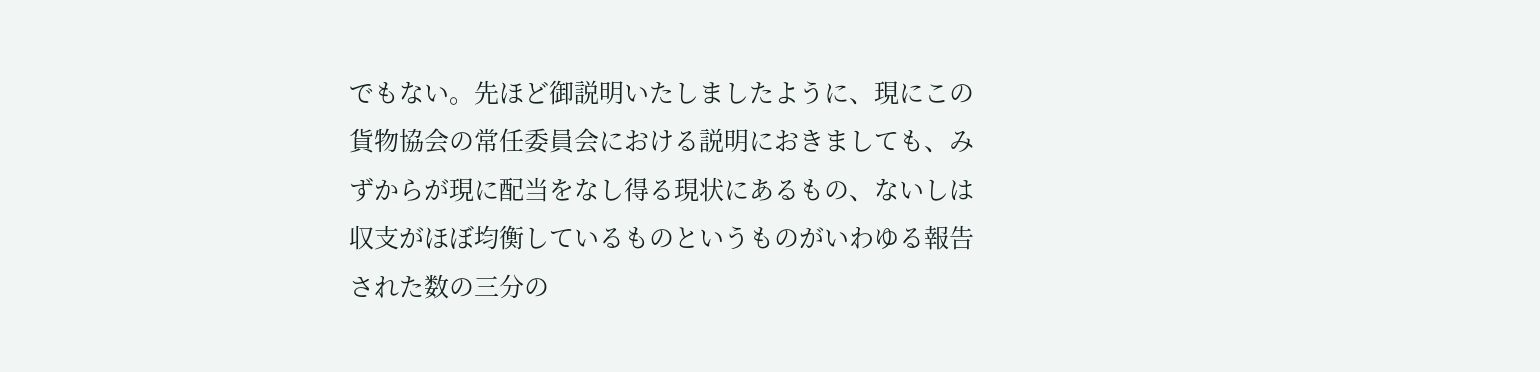でもない。先ほど御説明いたしましたように、現にこの貨物協会の常任委員会における説明におきましても、みずからが現に配当をなし得る現状にあるもの、ないしは収支がほぼ均衡しているものというものがいわゆる報告された数の三分の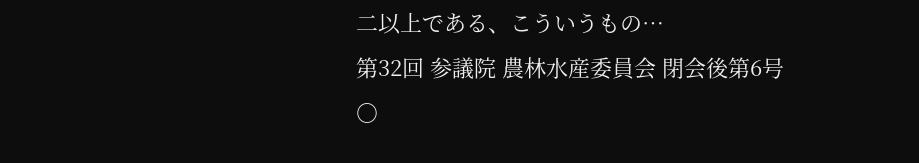二以上である、こういうもの…
第32回 参議院 農林水産委員会 閉会後第6号
○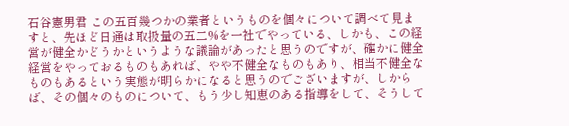石谷憲男君 この五百幾つかの業者というものを個々について調べて見ますと、先ほど日通は取扱量の五二%を一社でやっている、しかも、この経営が健全かどうかというような議論があったと思うのですが、確かに健全経営をやっておるものもあれば、やや不健全なものもあり、相当不健全なものもあるという実態が明らかになると思うのでございますが、しからば、その個々のものについて、もう少し知恵のある指導をして、そうして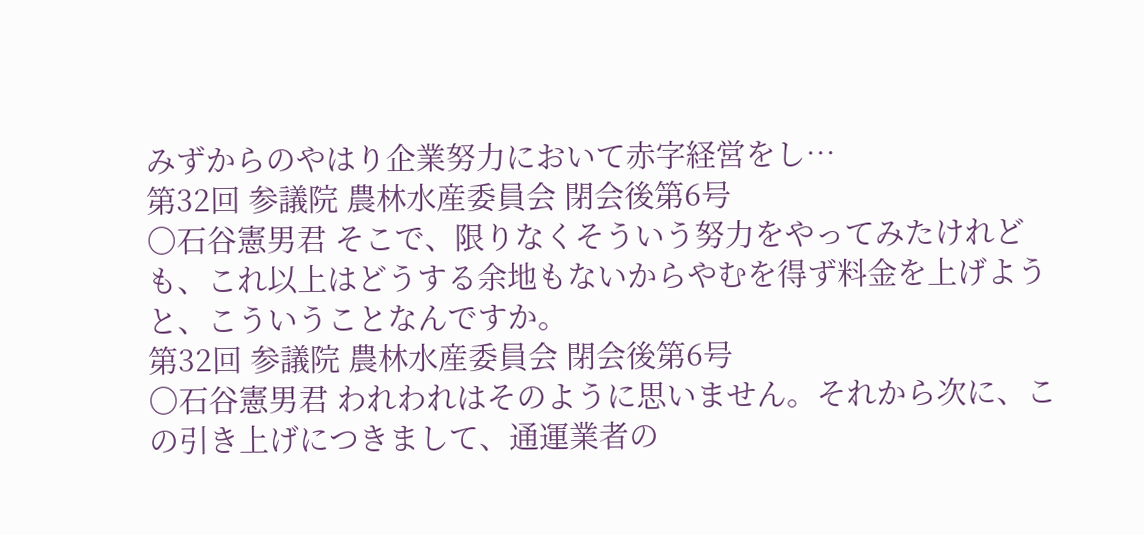みずからのやはり企業努力において赤字経営をし…
第32回 参議院 農林水産委員会 閉会後第6号
○石谷憲男君 そこで、限りなくそういう努力をやってみたけれども、これ以上はどうする余地もないからやむを得ず料金を上げようと、こういうことなんですか。
第32回 参議院 農林水産委員会 閉会後第6号
○石谷憲男君 われわれはそのように思いません。それから次に、この引き上げにつきまして、通運業者の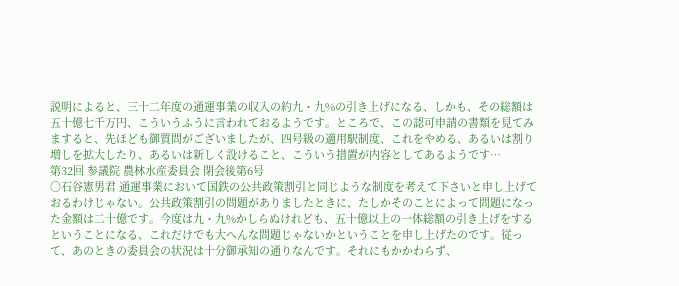説明によると、三十二年度の通運事業の収入の約九・九%の引き上げになる、しかも、その総額は五十億七千万円、こういうふうに言われておるようです。ところで、この認可申請の書類を見てみますると、先ほども御質問がございましたが、四号級の適用駅制度、これをやめる、あるいは割り増しを拡大したり、あるいは新しく設けること、こういう措置が内容としてあるようです…
第32回 参議院 農林水産委員会 閉会後第6号
○石谷憲男君 通運事業において国鉄の公共政策割引と同じような制度を考えて下さいと申し上げておるわけじゃない。公共政策割引の問題がありましたときに、たしかそのことによって問題になった金額は二十億です。今度は九・九%かしらぬけれども、五十億以上の一体総額の引き上げをするということになる、これだけでも大へんな問題じゃないかということを申し上げたのです。従って、あのときの委員会の状況は十分御承知の通りなんです。それにもかかわらず、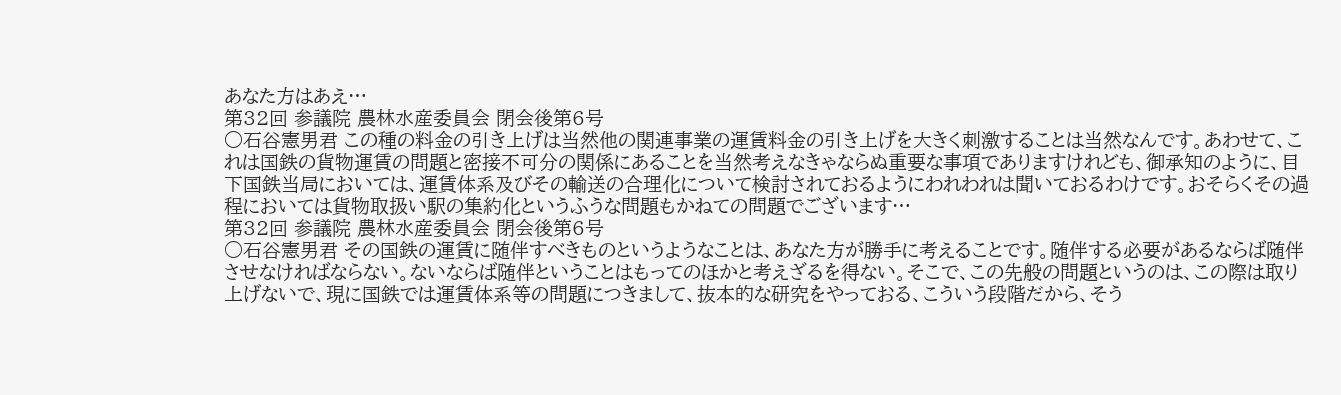あなた方はあえ…
第32回 参議院 農林水産委員会 閉会後第6号
○石谷憲男君 この種の料金の引き上げは当然他の関連事業の運賃料金の引き上げを大きく刺激することは当然なんです。あわせて、これは国鉄の貨物運賃の問題と密接不可分の関係にあることを当然考えなきゃならぬ重要な事項でありますけれども、御承知のように、目下国鉄当局においては、運賃体系及びその輸送の合理化について検討されておるようにわれわれは聞いておるわけです。おそらくその過程においては貨物取扱い駅の集約化というふうな問題もかねての問題でございます…
第32回 参議院 農林水産委員会 閉会後第6号
○石谷憲男君 その国鉄の運賃に随伴すべきものというようなことは、あなた方が勝手に考えることです。随伴する必要があるならば随伴させなければならない。ないならば随伴ということはもってのほかと考えざるを得ない。そこで、この先般の問題というのは、この際は取り上げないで、現に国鉄では運賃体系等の問題につきまして、抜本的な研究をやっておる、こういう段階だから、そう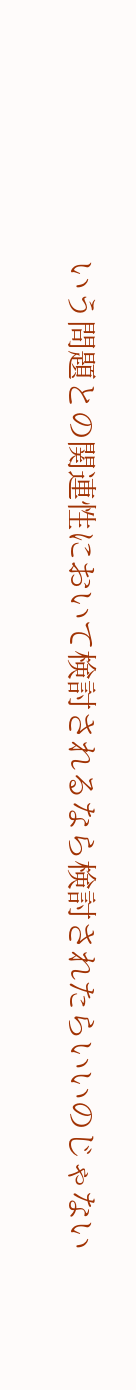いう問題との関連性において検討されるなら検討されたらいいのじゃない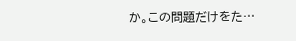か。この問題だけをた…